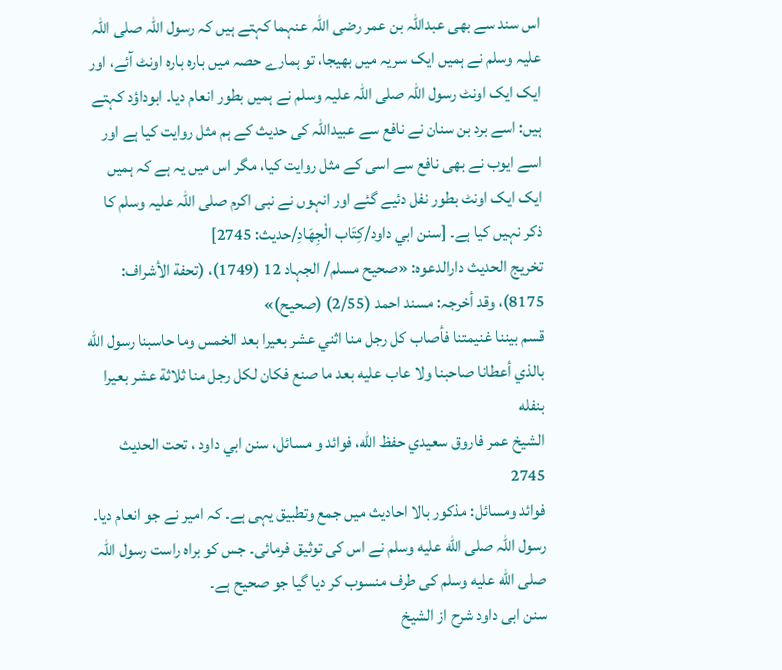اس سند سے بھی عبداللہ بن عمر رضی اللہ عنہما کہتے ہیں کہ رسول اللہ صلی اللہ علیہ وسلم نے ہمیں ایک سریہ میں بھیجا، تو ہمارے حصہ میں بارہ بارہ اونٹ آئے، اور ایک ایک اونٹ رسول اللہ صلی اللہ علیہ وسلم نے ہمیں بطور انعام دیا۔ ابوداؤد کہتے ہیں: اسے برد بن سنان نے نافع سے عبیداللہ کی حدیث کے ہم مثل روایت کیا ہے اور اسے ایوب نے بھی نافع سے اسی کے مثل روایت کیا، مگر اس میں یہ ہے کہ ہمیں ایک ایک اونٹ بطور نفل دئیے گئے اور انہوں نے نبی اکرم صلی اللہ علیہ وسلم کا ذکر نہیں کیا ہے۔ [سنن ابي داود/كِتَاب الْجِهَادِ/حدیث: 2745]
تخریج الحدیث دارالدعوہ: «صحیح مسلم/ الجہاد 12 (1749)، (تحفة الأشراف: 8175)، وقد أخرجہ: مسند احمد (2/55) (صحیح)»
قسم بيننا غنيمتنا فأصاب كل رجل منا اثني عشر بعيرا بعد الخمس وما حاسبنا رسول الله بالذي أعطانا صاحبنا ولا عاب عليه بعد ما صنع فكان لكل رجل منا ثلاثة عشر بعيرا بنفله
الشيخ عمر فاروق سعيدي حفظ الله، فوائد و مسائل، سنن ابي داود ، تحت الحديث 2745
فوائد ومسائل: مذکور بالا احادیث میں جمع وتطبیق یہی ہے۔ کہ امیر نے جو انعام دیا۔ رسول اللہ صلى الله عليه وسلم نے اس کی توثیق فرمائی۔ جس کو براہ راست رسول اللہ صلى الله عليه وسلم کی طرف منسوب کر دیا گیا جو صحیح ہے۔
سنن ابی داود شرح از الشیخ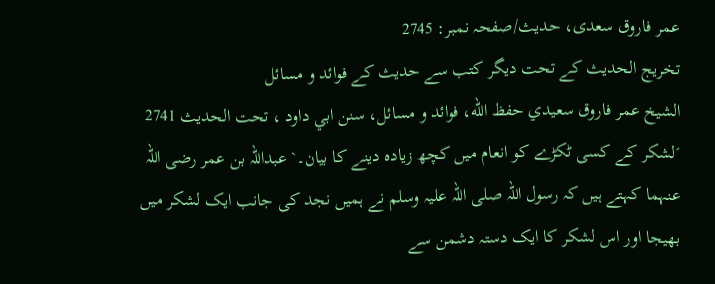عمر فاروق سعدی، حدیث/صفحہ نمبر: 2745
تخریج الحدیث کے تحت دیگر کتب سے حدیث کے فوائد و مسائل
الشيخ عمر فاروق سعيدي حفظ الله، فوائد و مسائل، سنن ابي داود ، تحت الحديث 2741
´لشکر کے کسی ٹکڑے کو انعام میں کچھ زیادہ دینے کا بیان۔` عبداللہ بن عمر رضی اللہ عنہما کہتے ہیں کہ رسول اللہ صلی اللہ علیہ وسلم نے ہمیں نجد کی جانب ایک لشکر میں بھیجا اور اس لشکر کا ایک دستہ دشمن سے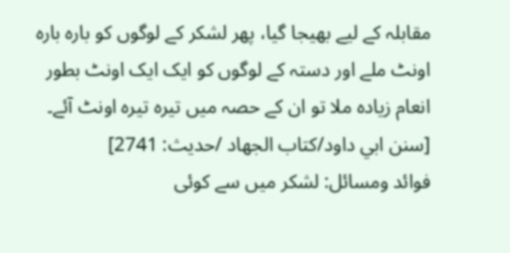مقابلہ کے لیے بھیجا گیا، پھر لشکر کے لوگوں کو بارہ بارہ اونٹ ملے اور دستہ کے لوگوں کو ایک ایک اونٹ بطور انعام زیادہ ملا تو ان کے حصہ میں تیرہ تیرہ اونٹ آئے۔ [سنن ابي داود/كتاب الجهاد /حدیث: 2741]
فوائد ومسائل: لشکر میں سے کوئی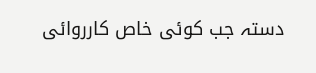دستہ جب کوئی خاص کارروائی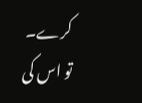کرے۔ تو اس کی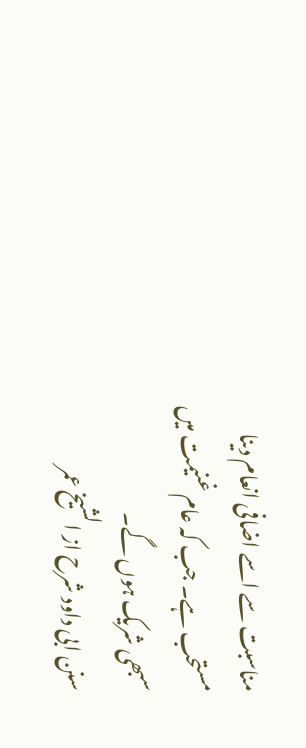مناسبت سے اسے اضافی انعام دینا مستحب ہے۔ جب کہ عام غنیمت میں سبھی شریک ہوں گے۔
سنن ابی داود شرح از الشیخ عمر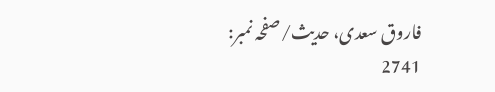فاروق سعدی، حدیث/صفحہ نمبر: 2741